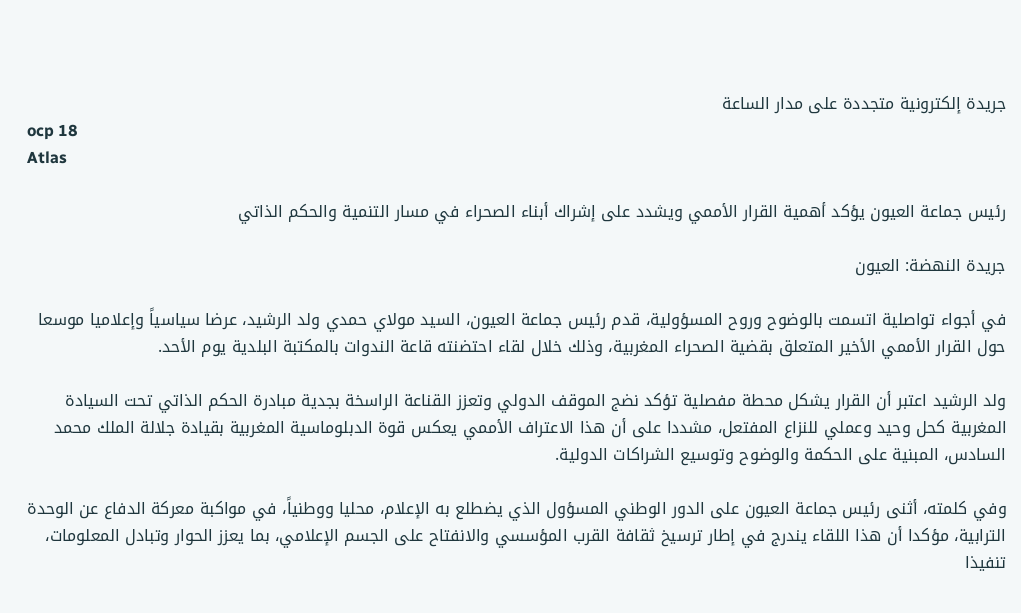جريدة إلكترونية متجددة على مدار الساعة
ocp 18
Atlas

رئيس جماعة العيون يؤكد أهمية القرار الأممي ويشدد على إشراك أبناء الصحراء في مسار التنمية والحكم الذاتي

جريدة النهضة: العيون

في أجواء تواصلية اتسمت بالوضوح وروح المسؤولية، قدم رئيس جماعة العيون، السيد مولاي حمدي ولد الرشيد، عرضا سياسياً وإعلاميا موسعا حول القرار الأممي الأخير المتعلق بقضية الصحراء المغربية، وذلك خلال لقاء احتضنته قاعة الندوات بالمكتبة البلدية يوم الأحد.

ولد الرشيد اعتبر أن القرار يشكل محطة مفصلية تؤكد نضج الموقف الدولي وتعزز القناعة الراسخة بجدية مبادرة الحكم الذاتي تحت السيادة المغربية كحل وحيد وعملي للنزاع المفتعل، مشددا على أن هذا الاعتراف الأممي يعكس قوة الدبلوماسية المغربية بقيادة جلالة الملك محمد السادس، المبنية على الحكمة والوضوح وتوسيع الشراكات الدولية.

وفي كلمته، أثنى رئيس جماعة العيون على الدور الوطني المسؤول الذي يضطلع به الإعلام، محليا ووطنياً، في مواكبة معركة الدفاع عن الوحدة الترابية، مؤكدا أن هذا اللقاء يندرج في إطار ترسيخ ثقافة القرب المؤسسي والانفتاح على الجسم الإعلامي، بما يعزز الحوار وتبادل المعلومات، تنفيذا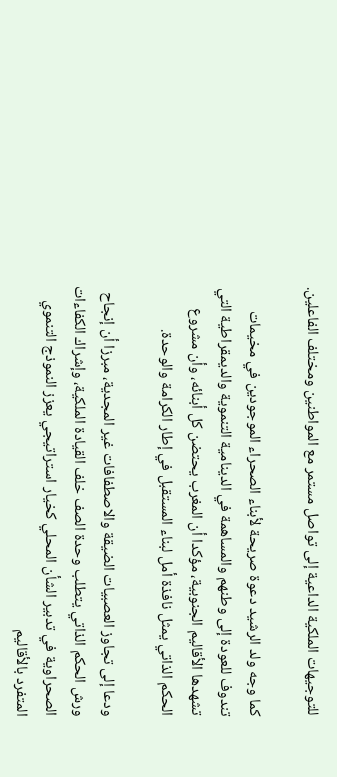للتوجيهات الملكية الداعية إلى تواصل مستمر مع المواطنين ومختلف الفاعلين.

كما وجه ولد الرشيد دعوة صريحة لأبناء الصحراء الموجودين في مخيمات تندوف للعودة إلى وطنهم والمساهمة في الدينامية التنموية والديمقراطية التي تشهدها الأقاليم الجنوبية، مؤكدا أن المغرب يحتضن كل أبنائه، وأن مشروع الحكم الذاتي يمثل نافذة أمل لبناء المستقبل في إطار الكرامة والوحدة.

ودعا إلى تجاوز العصبيات الضيقة والاصطفافات غير المجدية، مبرزا أن إنجاح ورش الحكم الذاتي يتطلب وحدة الصف خلف القيادة الملكية، وإشراك الكفاءات الصحراوية في تدبير الشأن المحلي كخيار استراتيجي يعزز النموذج التنموي المتفرد بالأقاليم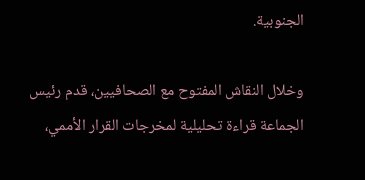الجنوبية.

وخلال النقاش المفتوح مع الصحافيين، قدم رئيس الجماعة قراءة تحليلية لمخرجات القرار الأممي،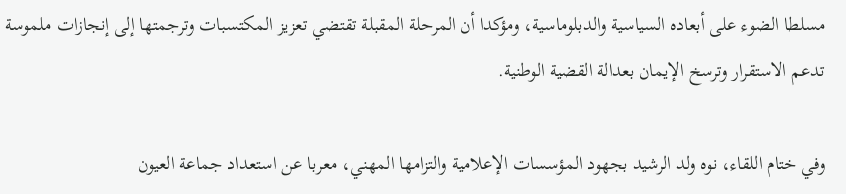مسلطا الضوء على أبعاده السياسية والدبلوماسية، ومؤكدا أن المرحلة المقبلة تقتضي تعزيز المكتسبات وترجمتها إلى إنجازات ملموسة تدعم الاستقرار وترسخ الإيمان بعدالة القضية الوطنية.

وفي ختام اللقاء، نوه ولد الرشيد بجهود المؤسسات الإعلامية والتزامها المهني، معربا عن استعداد جماعة العيون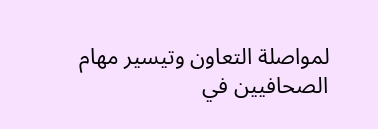لمواصلة التعاون وتيسير مهام الصحافيين في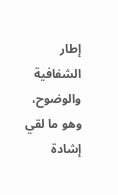إطار الشفافية والوضوح، وهو ما لقي إشادة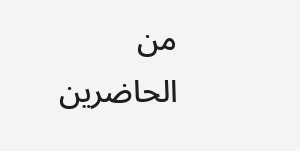من الحاضرين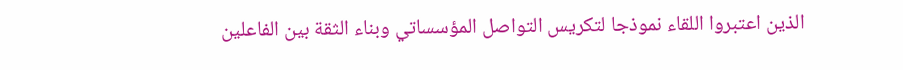الذين اعتبروا اللقاء نموذجا لتكريس التواصل المؤسساتي وبناء الثقة بين الفاعلين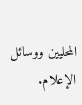المحليين ووسائل الإعلام.